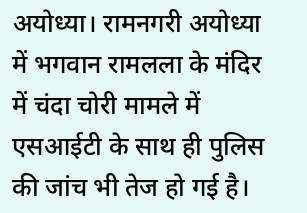अयोध्या। रामनगरी अयोध्या में भगवान रामलला के मंदिर में चंदा चोरी मामले में एसआईटी के साथ ही पुलिस की जांच भी तेज हो गई है।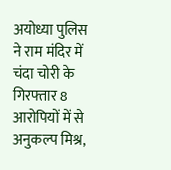अयोध्या पुलिस ने राम मंदिर में चंदा चोरी के गिरफ्तार 8 आरोपियों में से अनुकल्प मिश्र,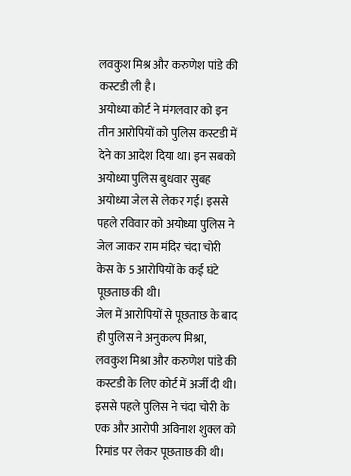लवकुश मिश्र और करुणेश पांडे की कस्टडी ली है।
अयोध्या कोर्ट ने मंगलवार को इन तीन आरोपियों को पुलिस कस्टडी में देने का आदेश दिया था। इन सबको अयोध्या पुलिस बुधवार सुबह अयोध्या जेल से लेकर गई। इससे पहले रविवार को अयोध्या पुलिस ने जेल जाकर राम मंदिर चंदा चोरी केस के 5 आरोपियों के कई घंटे पूछताछ की थी।
जेल में आरोपियों से पूछताछ के बाद ही पुलिस ने अनुकल्प मिश्रा, लवकुश मिश्रा और करुणेश पांडे की कस्टडी के लिए कोर्ट में अर्जी दी थी। इससे पहले पुलिस ने चंदा चोरी के एक और आरोपी अविनाश शुक्ल को रिमांड पर लेकर पूछताछ की थी।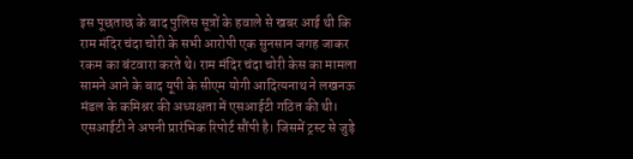इस पूछताछ के बाद पुलिस सूत्रों के हवाले से खबर आई थी कि राम मंदिर चंदा चोरी के सभी आरोपी एक सुनसान जगह जाकर रकम का बंटवारा करते थे। राम मंदिर चंदा चोरी केस का मामला सामने आने के बाद यूपी के सीएम योगी आदित्यनाथ ने लखनऊ मंडल के कमिश्नर की अध्यक्षता में एसआईटी गठित की थी। एसआईटी ने अपनी प्रारंभिक रिपोर्ट सौंपी है। जिसमें ट्रस्ट से जुड़े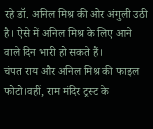रहे डॉ. अनिल मिश्र की ओर अंगुली उठी है। ऐसे में अनिल मिश्र के लिए आने वाले दिन भारी हो सकते हैं।
चंपत राय और अनिल मिश्र की फाइल फोटो।वहीं, राम मंदिर ट्रस्ट के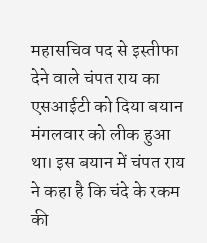महासचिव पद से इस्तीफा देने वाले चंपत राय का एसआईटी को दिया बयान मंगलवार को लीक हुआ था। इस बयान में चंपत राय ने कहा है कि चंदे के रकम की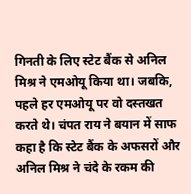गिनती के लिए स्टेट बैंक से अनिल मिश्र ने एमओयू किया था। जबकि, पहले हर एमओयू पर वो दस्तखत करते थे। चंपत राय ने बयान में साफ कहा है कि स्टेट बैंक के अफसरों और अनिल मिश्र ने चंदे के रकम की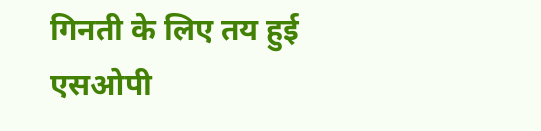गिनती के लिए तय हुई एसओपी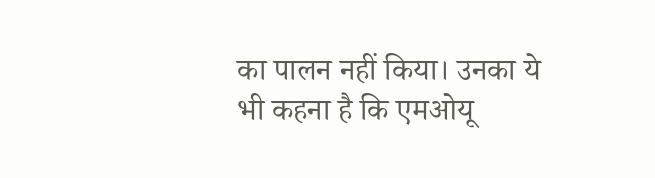का पालन नहीं किया। उनका ये भी कहना है कि एमओयू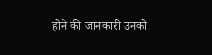होने की जानकारी उनको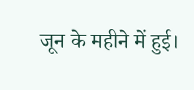जून के महीने में हुई।